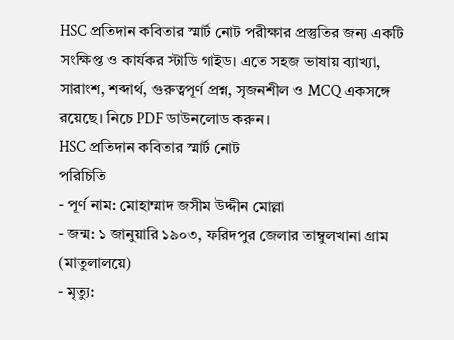HSC প্রতিদান কবিতার স্মার্ট নোট পরীক্ষার প্রস্তুতির জন্য একটি সংক্ষিপ্ত ও কার্যকর স্টাডি গাইড। এতে সহজ ভাষায় ব্যাখ্যা, সারাংশ, শব্দার্থ, গুরুত্বপূর্ণ প্রশ্ন, সৃজনশীল ও MCQ একসঙ্গে রয়েছে। নিচে PDF ডাউনলোড করুন।
HSC প্রতিদান কবিতার স্মার্ট নোট
পরিচিতি
- পূর্ণ নাম: মোহাম্মাদ জসীম উদ্দীন মোল্লা
- জন্ম: ১ জানুয়ারি ১৯০৩, ফরিদপুর জেলার তাম্বুলখানা গ্রাম (মাতুলালয়ে)
- মৃত্যু: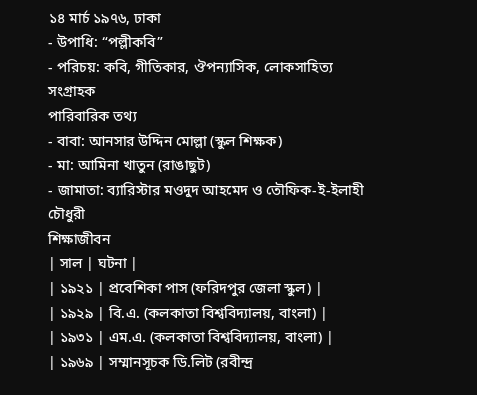১৪ মার্চ ১৯৭৬, ঢাকা
- উপাধি: “পল্লীকবি”
- পরিচয়: কবি, গীতিকার, ঔপন্যাসিক, লোকসাহিত্য সংগ্রাহক
পারিবারিক তথ্য
- বাবা: আনসার উদ্দিন মোল্লা (স্কুল শিক্ষক)
- মা: আমিনা খাতুন (রাঙাছুট)
- জামাতা: ব্যারিস্টার মওদুদ আহমেদ ও তৌফিক-ই-ইলাহী চৌধুরী
শিক্ষাজীবন
| সাল | ঘটনা |
| ১৯২১ | প্রবেশিকা পাস (ফরিদপুর জেলা স্কুল) |
| ১৯২৯ | বি.এ. (কলকাতা বিশ্ববিদ্যালয়, বাংলা) |
| ১৯৩১ | এম.এ. (কলকাতা বিশ্ববিদ্যালয়, বাংলা) |
| ১৯৬৯ | সম্মানসূচক ডি.লিট (রবীন্দ্র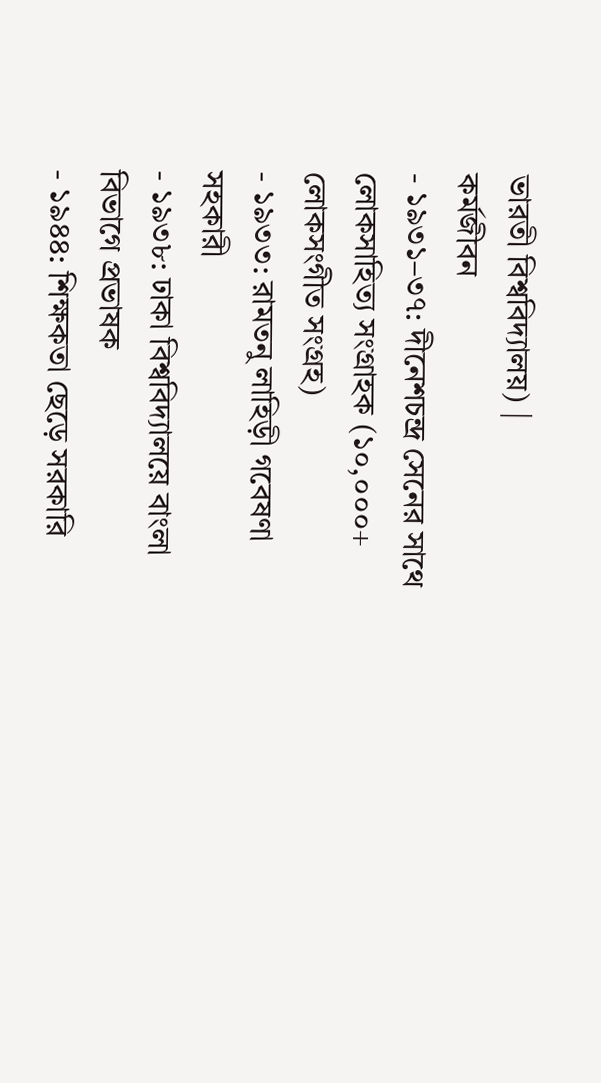ভারতী বিশ্ববিদ্যালয়) |
কর্মজীবন
- ১৯৩১–৩৭: দীনেশচন্দ্র সেনের সাথে লোকসাহিত্য সংগ্রাহক (১০,০০০+ লোকসংগীত সংগ্রহ)
- ১৯৩৩: রামতনু লাহিড়ী গবেষণা সহকারী
- ১৯৩৮: ঢাকা বিশ্ববিদ্যালয়ে বাংলা বিভাগে প্রভাষক
- ১৯৪৪: শিক্ষকতা ছেড়ে সরকারি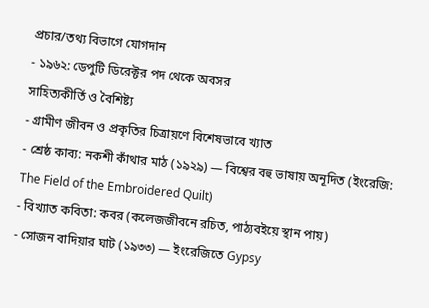প্রচার/তথ্য বিভাগে যোগদান
- ১৯৬২: ডেপুটি ডিরেক্টর পদ থেকে অবসর
সাহিত্যকীর্তি ও বৈশিষ্ট্য
- গ্রামীণ জীবন ও প্রকৃতির চিত্রায়ণে বিশেষভাবে খ্যাত
- শ্রেষ্ঠ কাব্য: নকশী কাঁথার মাঠ (১৯২৯) — বিশ্বের বহু ভাষায় অনূদিত (ইংরেজি: The Field of the Embroidered Quilt)
- বিখ্যাত কবিতা: কবর (কলেজজীবনে রচিত, পাঠ্যবইয়ে স্থান পায়)
- সোজন বাদিয়ার ঘাট (১৯৩৩) — ইংরেজিতে Gypsy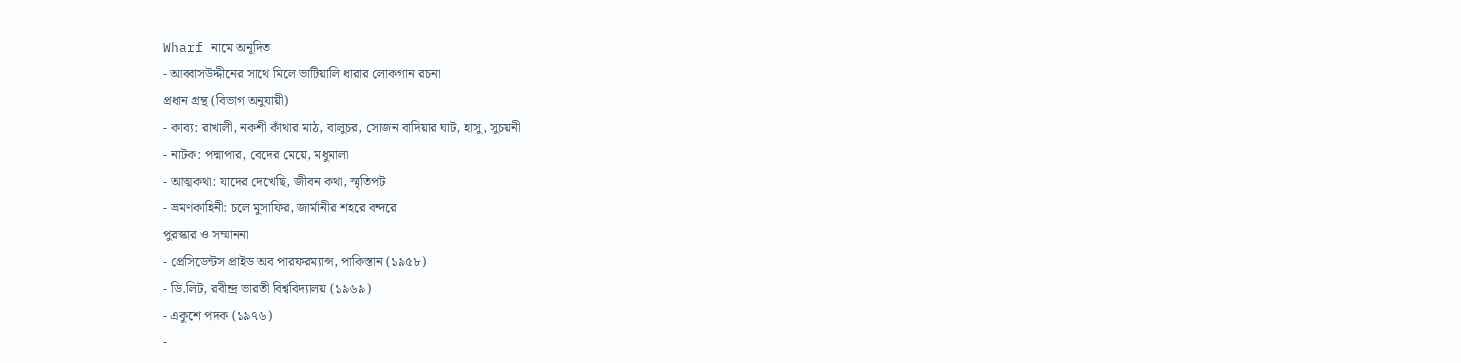Wharf নামে অনূদিত
- আব্বাসউদ্দীনের সাথে মিলে ভাটিয়ালি ধারার লোকগান রচনা
প্রধান গ্রন্থ (বিভাগ অনুযায়ী)
- কাব্য: রাখালী, নকশী কাঁথার মাঠ, বালুচর, সোজন বাদিয়ার ঘাট, হাসু, সুচয়নী
- নাটক: পদ্মাপার, বেদের মেয়ে, মধুমালা
- আত্মকথা: যাদের দেখেছি, জীবন কথা, স্মৃতিপট
- ভ্রমণকাহিনী: চলে মুসাফির, জার্মানীর শহরে বন্দরে
পুরস্কার ও সম্মাননা
- প্রেসিডেন্টস প্রাইড অব পারফরম্যান্স, পাকিস্তান (১৯৫৮)
- ডি.লিট, রবীন্দ্র ভারতী বিশ্ববিদ্যালয় (১৯৬৯)
- একুশে পদক (১৯৭৬)
-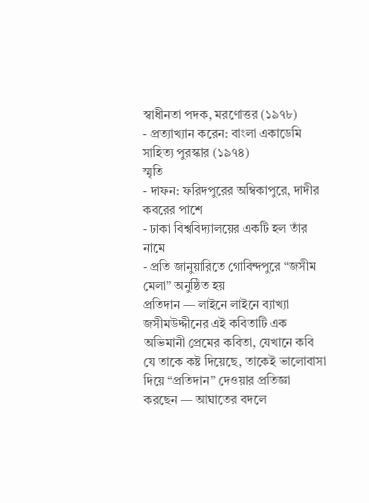স্বাধীনতা পদক, মরণোত্তর (১৯৭৮)
- প্রত্যাখ্যান করেন: বাংলা একাডেমি সাহিত্য পুরস্কার (১৯৭৪)
স্মৃতি
- দাফন: ফরিদপুরের অম্বিকাপুরে, দাদীর কবরের পাশে
- ঢাকা বিশ্ববিদ্যালয়ের একটি হল তাঁর নামে
- প্রতি জানুয়ারিতে গোবিন্দপুরে “জসীম মেলা” অনুষ্ঠিত হয়
প্রতিদান — লাইনে লাইনে ব্যাখ্যা
জসীমউদ্দীনের এই কবিতাটি এক অভিমানী প্রেমের কবিতা, যেখানে কবি যে তাকে কষ্ট দিয়েছে, তাকেই ভালোবাসা দিয়ে “প্রতিদান” দেওয়ার প্রতিজ্ঞা করছেন — আঘাতের বদলে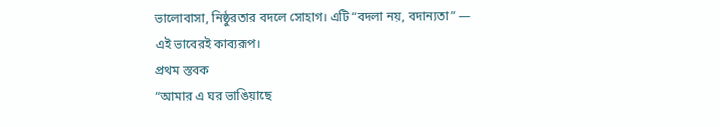ভালোবাসা, নিষ্ঠুরতার বদলে সোহাগ। এটি “বদলা নয়, বদান্যতা” — এই ভাবেরই কাব্যরূপ।
প্রথম স্তবক
“আমার এ ঘর ভাঙিয়াছে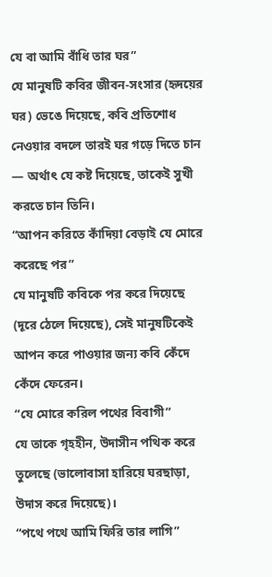যে বা আমি বাঁধি তার ঘর”
যে মানুষটি কবির জীবন-সংসার (হৃদয়ের ঘর) ভেঙে দিয়েছে, কবি প্রতিশোধ নেওয়ার বদলে তারই ঘর গড়ে দিতে চান — অর্থাৎ যে কষ্ট দিয়েছে, তাকেই সুখী করতে চান তিনি।
“আপন করিতে কাঁদিয়া বেড়াই যে মোরে করেছে পর”
যে মানুষটি কবিকে পর করে দিয়েছে (দূরে ঠেলে দিয়েছে), সেই মানুষটিকেই আপন করে পাওয়ার জন্য কবি কেঁদে কেঁদে ফেরেন।
“যে মোরে করিল পথের বিবাগী”
যে তাকে গৃহহীন, উদাসীন পথিক করে তুলেছে (ভালোবাসা হারিয়ে ঘরছাড়া, উদাস করে দিয়েছে)।
“পথে পথে আমি ফিরি তার লাগি”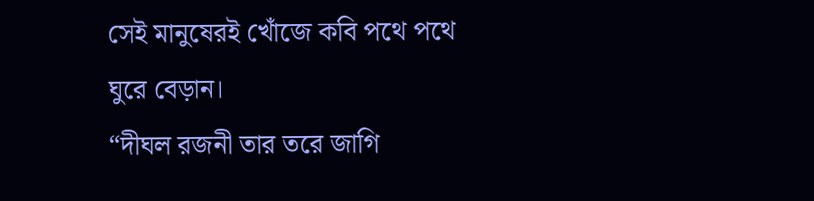সেই মানুষেরই খোঁজে কবি পথে পথে ঘুরে বেড়ান।
“দীঘল রজনী তার তরে জাগি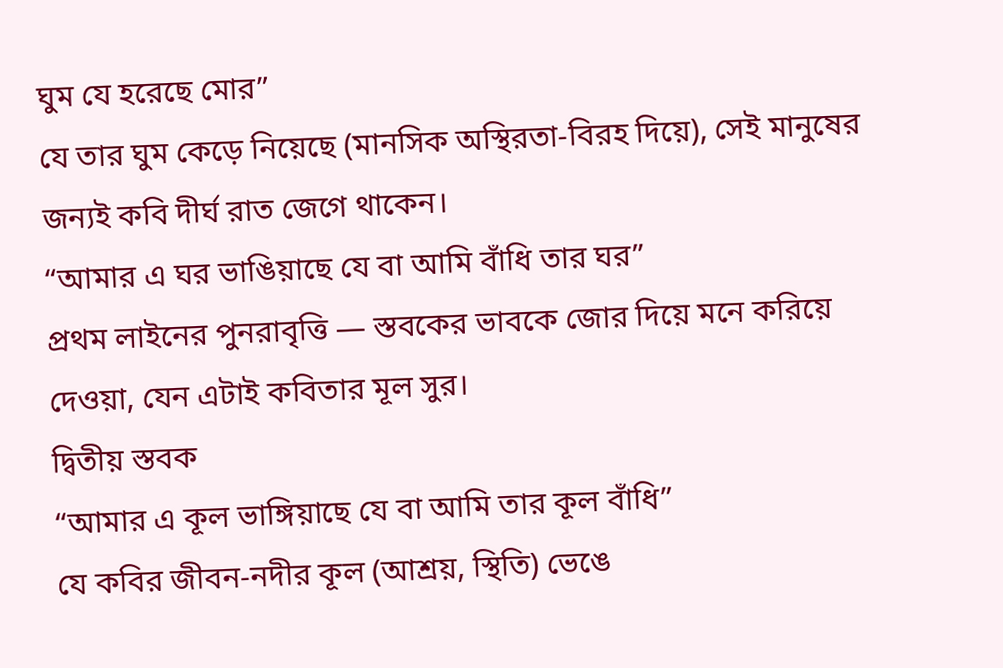ঘুম যে হরেছে মোর”
যে তার ঘুম কেড়ে নিয়েছে (মানসিক অস্থিরতা-বিরহ দিয়ে), সেই মানুষের জন্যই কবি দীর্ঘ রাত জেগে থাকেন।
“আমার এ ঘর ভাঙিয়াছে যে বা আমি বাঁধি তার ঘর”
প্রথম লাইনের পুনরাবৃত্তি — স্তবকের ভাবকে জোর দিয়ে মনে করিয়ে দেওয়া, যেন এটাই কবিতার মূল সুর।
দ্বিতীয় স্তবক
“আমার এ কূল ভাঙ্গিয়াছে যে বা আমি তার কূল বাঁধি”
যে কবির জীবন-নদীর কূল (আশ্রয়, স্থিতি) ভেঙে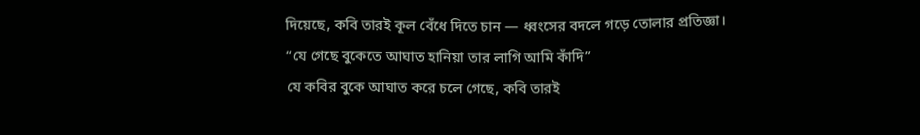দিয়েছে, কবি তারই কূল বেঁধে দিতে চান — ধ্বংসের বদলে গড়ে তোলার প্রতিজ্ঞা।
“যে গেছে বুকেতে আঘাত হানিয়া তার লাগি আমি কাঁদি”
যে কবির বুকে আঘাত করে চলে গেছে, কবি তারই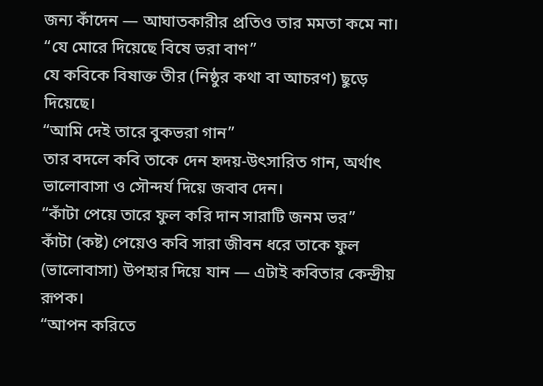জন্য কাঁদেন — আঘাতকারীর প্রতিও তার মমতা কমে না।
“যে মোরে দিয়েছে বিষে ভরা বাণ”
যে কবিকে বিষাক্ত তীর (নিষ্ঠুর কথা বা আচরণ) ছুড়ে দিয়েছে।
“আমি দেই তারে বুকভরা গান”
তার বদলে কবি তাকে দেন হৃদয়-উৎসারিত গান, অর্থাৎ ভালোবাসা ও সৌন্দর্য দিয়ে জবাব দেন।
“কাঁটা পেয়ে তারে ফুল করি দান সারাটি জনম ভর”
কাঁটা (কষ্ট) পেয়েও কবি সারা জীবন ধরে তাকে ফুল (ভালোবাসা) উপহার দিয়ে যান — এটাই কবিতার কেন্দ্রীয় রূপক।
“আপন করিতে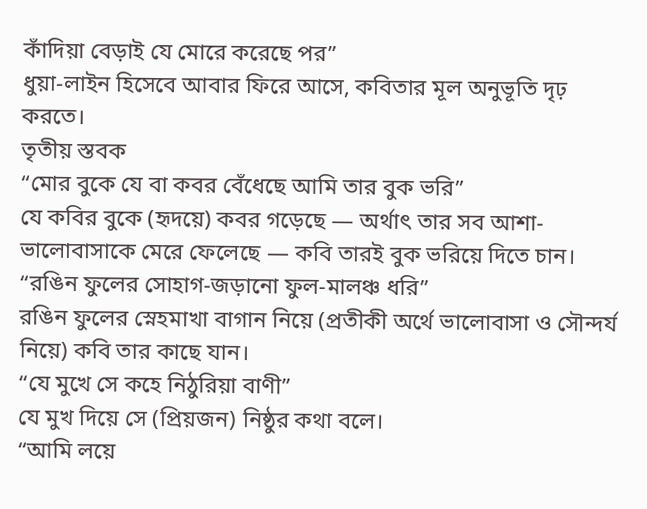কাঁদিয়া বেড়াই যে মোরে করেছে পর”
ধুয়া-লাইন হিসেবে আবার ফিরে আসে, কবিতার মূল অনুভূতি দৃঢ় করতে।
তৃতীয় স্তবক
“মোর বুকে যে বা কবর বেঁধেছে আমি তার বুক ভরি”
যে কবির বুকে (হৃদয়ে) কবর গড়েছে — অর্থাৎ তার সব আশা-ভালোবাসাকে মেরে ফেলেছে — কবি তারই বুক ভরিয়ে দিতে চান।
“রঙিন ফুলের সোহাগ-জড়ানো ফুল-মালঞ্চ ধরি”
রঙিন ফুলের স্নেহমাখা বাগান নিয়ে (প্রতীকী অর্থে ভালোবাসা ও সৌন্দর্য নিয়ে) কবি তার কাছে যান।
“যে মুখে সে কহে নিঠুরিয়া বাণী”
যে মুখ দিয়ে সে (প্রিয়জন) নিষ্ঠুর কথা বলে।
“আমি লয়ে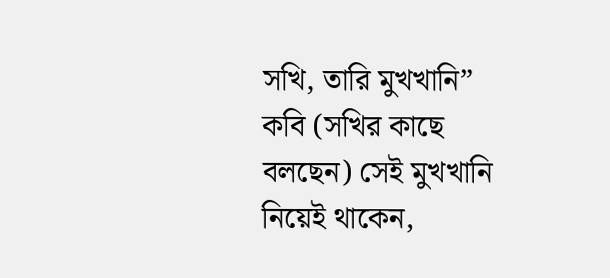সখি, তারি মুখখানি”
কবি (সখির কাছে বলছেন) সেই মুখখানি নিয়েই থাকেন,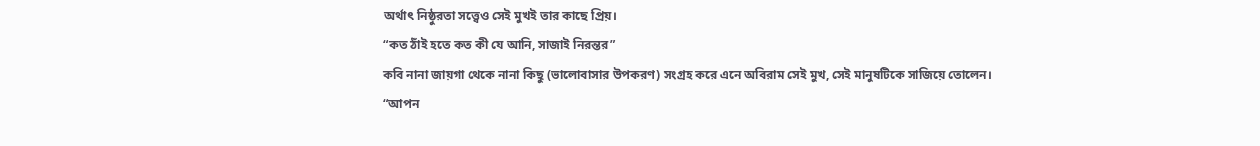অর্থাৎ নিষ্ঠুরতা সত্ত্বেও সেই মুখই তার কাছে প্রিয়।
“কত ঠাঁই হতে কত কী যে আনি, সাজাই নিরন্তর”
কবি নানা জায়গা থেকে নানা কিছু (ভালোবাসার উপকরণ) সংগ্রহ করে এনে অবিরাম সেই মুখ, সেই মানুষটিকে সাজিয়ে তোলেন।
“আপন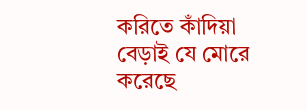করিতে কাঁদিয়া বেড়াই যে মোরে করেছে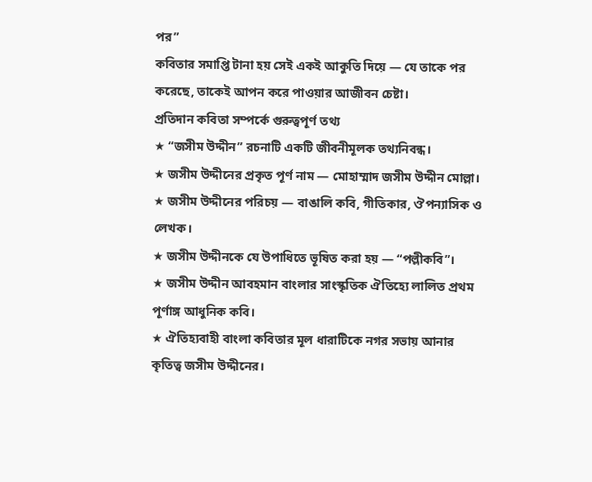পর”
কবিতার সমাপ্তি টানা হয় সেই একই আকুতি দিয়ে — যে তাকে পর করেছে, তাকেই আপন করে পাওয়ার আজীবন চেষ্টা।
প্রতিদান কবিতা সম্পর্কে গুরুত্বপূর্ণ তথ্য
★ “জসীম উদ্দীন” রচনাটি একটি জীবনীমূলক তথ্যনিবন্ধ।
★ জসীম উদ্দীনের প্রকৃত পূর্ণ নাম — মোহাম্মাদ জসীম উদ্দীন মোল্লা।
★ জসীম উদ্দীনের পরিচয় — বাঙালি কবি, গীতিকার, ঔপন্যাসিক ও লেখক।
★ জসীম উদ্দীনকে যে উপাধিতে ভূষিত করা হয় — “পল্লীকবি”।
★ জসীম উদ্দীন আবহমান বাংলার সাংস্কৃতিক ঐতিহ্যে লালিত প্রথম পূর্ণাঙ্গ আধুনিক কবি।
★ ঐতিহ্যবাহী বাংলা কবিতার মূল ধারাটিকে নগর সভায় আনার কৃতিত্ব জসীম উদ্দীনের।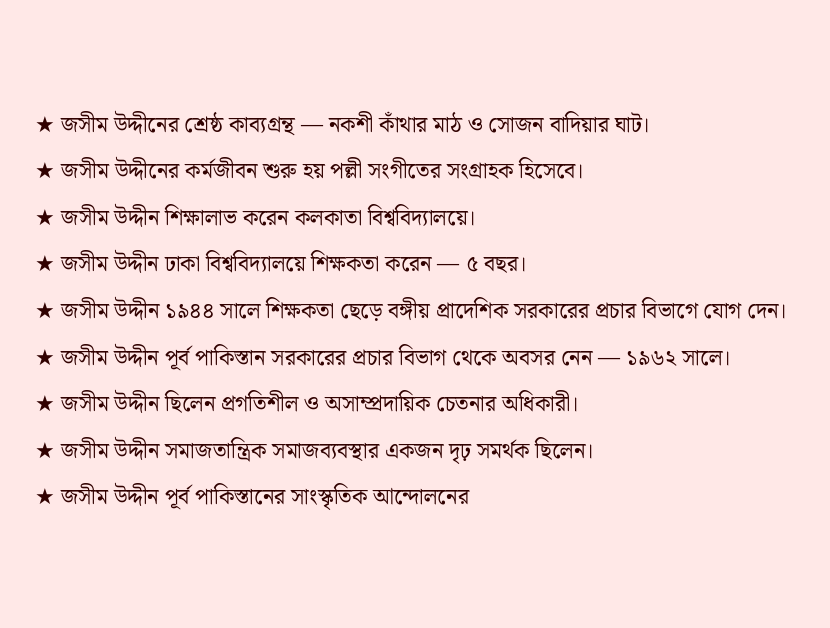★ জসীম উদ্দীনের শ্রেষ্ঠ কাব্যগ্রন্থ — নকশী কাঁথার মাঠ ও সোজন বাদিয়ার ঘাট।
★ জসীম উদ্দীনের কর্মজীবন শুরু হয় পল্লী সংগীতের সংগ্রাহক হিসেবে।
★ জসীম উদ্দীন শিক্ষালাভ করেন কলকাতা বিশ্ববিদ্যালয়ে।
★ জসীম উদ্দীন ঢাকা বিশ্ববিদ্যালয়ে শিক্ষকতা করেন — ৫ বছর।
★ জসীম উদ্দীন ১৯৪৪ সালে শিক্ষকতা ছেড়ে বঙ্গীয় প্রাদেশিক সরকারের প্রচার বিভাগে যোগ দেন।
★ জসীম উদ্দীন পূর্ব পাকিস্তান সরকারের প্রচার বিভাগ থেকে অবসর নেন — ১৯৬২ সালে।
★ জসীম উদ্দীন ছিলেন প্রগতিশীল ও অসাম্প্রদায়িক চেতনার অধিকারী।
★ জসীম উদ্দীন সমাজতান্ত্রিক সমাজব্যবস্থার একজন দৃঢ় সমর্থক ছিলেন।
★ জসীম উদ্দীন পূর্ব পাকিস্তানের সাংস্কৃতিক আন্দোলনের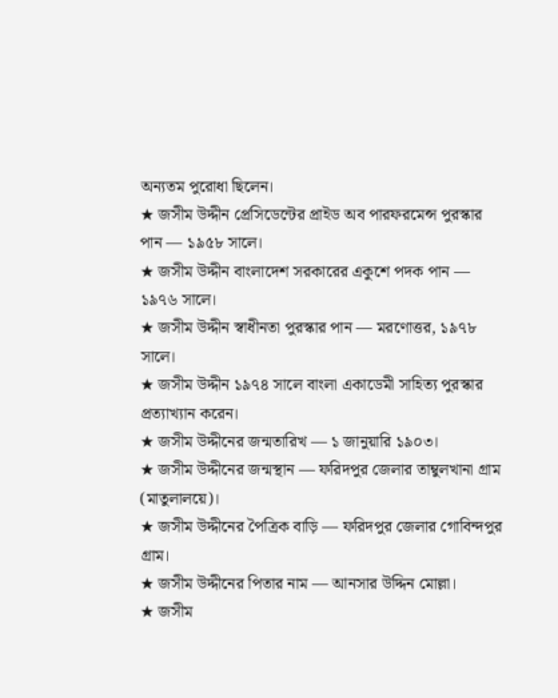অন্যতম পুরোধা ছিলেন।
★ জসীম উদ্দীন প্রেসিডেন্টের প্রাইড অব পারফরমেন্স পুরস্কার পান — ১৯৫৮ সালে।
★ জসীম উদ্দীন বাংলাদেশ সরকারের একুশে পদক পান — ১৯৭৬ সালে।
★ জসীম উদ্দীন স্বাধীনতা পুরস্কার পান — মরণোত্তর, ১৯৭৮ সালে।
★ জসীম উদ্দীন ১৯৭৪ সালে বাংলা একাডেমী সাহিত্য পুরস্কার প্রত্যাখ্যান করেন।
★ জসীম উদ্দীনের জন্মতারিখ — ১ জানুয়ারি ১৯০৩।
★ জসীম উদ্দীনের জন্মস্থান — ফরিদপুর জেলার তাম্বুলখানা গ্রাম (মাতুলালয়ে)।
★ জসীম উদ্দীনের পৈত্রিক বাড়ি — ফরিদপুর জেলার গোবিন্দপুর গ্রাম।
★ জসীম উদ্দীনের পিতার নাম — আনসার উদ্দিন মোল্লা।
★ জসীম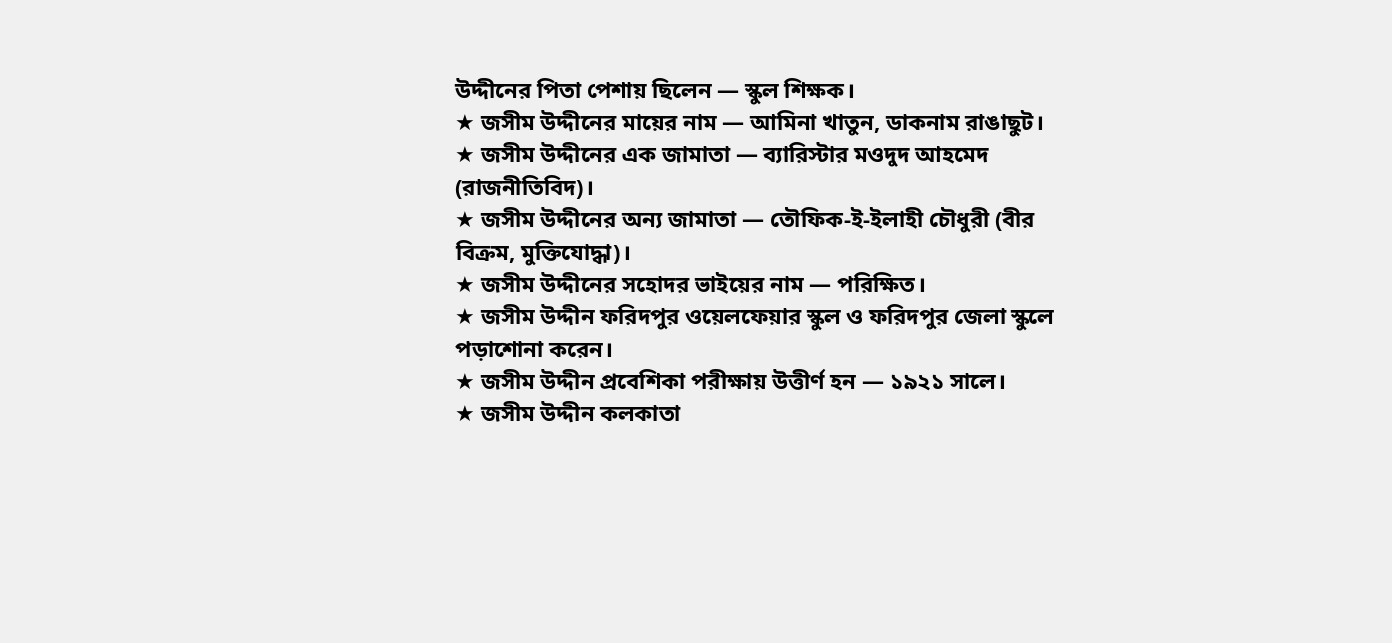উদ্দীনের পিতা পেশায় ছিলেন — স্কুল শিক্ষক।
★ জসীম উদ্দীনের মায়ের নাম — আমিনা খাতুন, ডাকনাম রাঙাছুট।
★ জসীম উদ্দীনের এক জামাতা — ব্যারিস্টার মওদুদ আহমেদ (রাজনীতিবিদ)।
★ জসীম উদ্দীনের অন্য জামাতা — তৌফিক-ই-ইলাহী চৌধুরী (বীর বিক্রম, মুক্তিযোদ্ধা)।
★ জসীম উদ্দীনের সহোদর ভাইয়ের নাম — পরিক্ষিত।
★ জসীম উদ্দীন ফরিদপুর ওয়েলফেয়ার স্কুল ও ফরিদপুর জেলা স্কুলে পড়াশোনা করেন।
★ জসীম উদ্দীন প্রবেশিকা পরীক্ষায় উত্তীর্ণ হন — ১৯২১ সালে।
★ জসীম উদ্দীন কলকাতা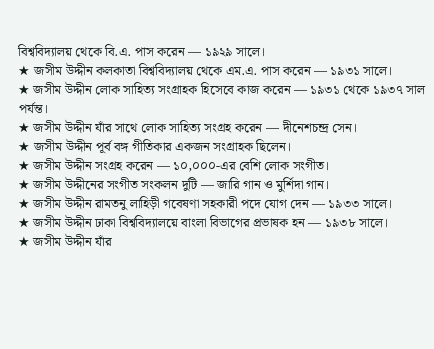বিশ্ববিদ্যালয় থেকে বি.এ. পাস করেন — ১৯২৯ সালে।
★ জসীম উদ্দীন কলকাতা বিশ্ববিদ্যালয় থেকে এম.এ. পাস করেন — ১৯৩১ সালে।
★ জসীম উদ্দীন লোক সাহিত্য সংগ্রাহক হিসেবে কাজ করেন — ১৯৩১ থেকে ১৯৩৭ সাল পর্যন্ত।
★ জসীম উদ্দীন যাঁর সাথে লোক সাহিত্য সংগ্রহ করেন — দীনেশচন্দ্র সেন।
★ জসীম উদ্দীন পূর্ব বঙ্গ গীতিকার একজন সংগ্রাহক ছিলেন।
★ জসীম উদ্দীন সংগ্রহ করেন — ১০,০০০-এর বেশি লোক সংগীত।
★ জসীম উদ্দীনের সংগীত সংকলন দুটি — জারি গান ও মুর্শিদা গান।
★ জসীম উদ্দীন রামতনু লাহিড়ী গবেষণা সহকারী পদে যোগ দেন — ১৯৩৩ সালে।
★ জসীম উদ্দীন ঢাকা বিশ্ববিদ্যালয়ে বাংলা বিভাগের প্রভাষক হন — ১৯৩৮ সালে।
★ জসীম উদ্দীন যাঁর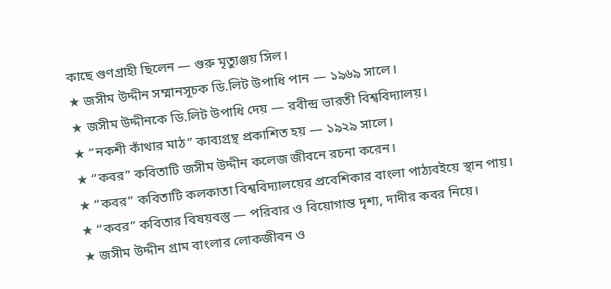কাছে গুণগ্রাহী ছিলেন — গুরু মৃত্যুঞ্জয় সিল।
★ জসীম উদ্দীন সম্মানসূচক ডি.লিট উপাধি পান — ১৯৬৯ সালে।
★ জসীম উদ্দীনকে ডি.লিট উপাধি দেয় — রবীন্দ্র ভারতী বিশ্ববিদ্যালয়।
★ “নকশী কাঁথার মাঠ” কাব্যগ্রন্থ প্রকাশিত হয় — ১৯২৯ সালে।
★ “কবর” কবিতাটি জসীম উদ্দীন কলেজ জীবনে রচনা করেন।
★ “কবর” কবিতাটি কলকাতা বিশ্ববিদ্যালয়ের প্রবেশিকার বাংলা পাঠ্যবইয়ে স্থান পায়।
★ “কবর” কবিতার বিষয়বস্তু — পরিবার ও বিয়োগান্ত দৃশ্য, দাদীর কবর নিয়ে।
★ জসীম উদ্দীন গ্রাম বাংলার লোকজীবন ও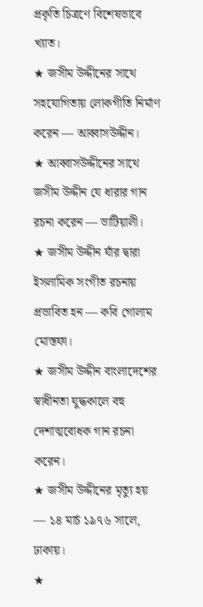প্রকৃতি চিত্রণে বিশেষভাবে খ্যাত।
★ জসীম উদ্দীনের সাথে সহযোগিতায় লোকগীতি নির্মাণ করেন — আব্বাসউদ্দীন।
★ আব্বাসউদ্দীনের সাথে জসীম উদ্দীন যে ধারার গান রচনা করেন — ভাটিয়ালী।
★ জসীম উদ্দীন যাঁর দ্বারা ইসলামিক সংগীত রচনায় প্রভাবিত হন — কবি গোলাম মোস্তফা।
★ জসীম উদ্দীন বাংলাদেশের স্বাধীনতা যুদ্ধকালে বহু দেশাত্মবোধক গান রচনা করেন।
★ জসীম উদ্দীনের মৃত্যু হয় — ১৪ মার্চ ১৯৭৬ সালে, ঢাকায়।
★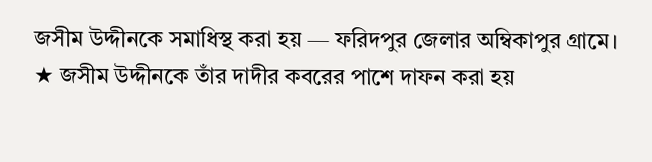জসীম উদ্দীনকে সমাধিস্থ করা হয় — ফরিদপুর জেলার অম্বিকাপুর গ্রামে।
★ জসীম উদ্দীনকে তাঁর দাদীর কবরের পাশে দাফন করা হয়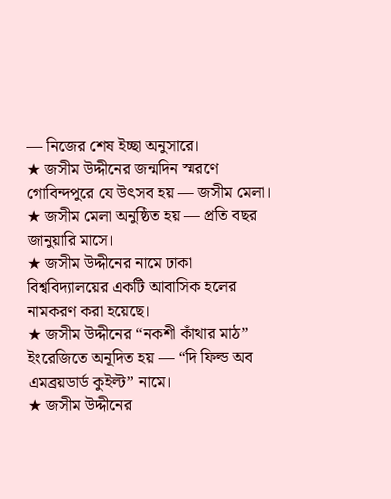— নিজের শেষ ইচ্ছা অনুসারে।
★ জসীম উদ্দীনের জন্মদিন স্মরণে গোবিন্দপুরে যে উৎসব হয় — জসীম মেলা।
★ জসীম মেলা অনুষ্ঠিত হয় — প্রতি বছর জানুয়ারি মাসে।
★ জসীম উদ্দীনের নামে ঢাকা বিশ্ববিদ্যালয়ের একটি আবাসিক হলের নামকরণ করা হয়েছে।
★ জসীম উদ্দীনের “নকশী কাঁথার মাঠ” ইংরেজিতে অনূদিত হয় — “দি ফিল্ড অব এমব্রয়ডার্ড কুইল্ট” নামে।
★ জসীম উদ্দীনের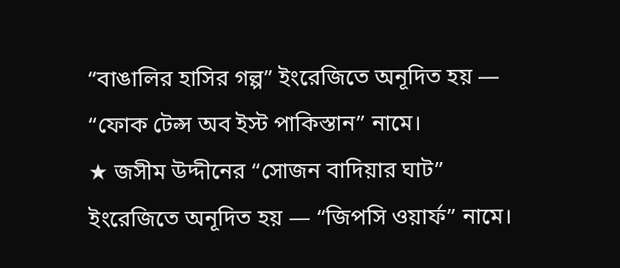“বাঙালির হাসির গল্প” ইংরেজিতে অনূদিত হয় — “ফোক টেল্স অব ইস্ট পাকিস্তান” নামে।
★ জসীম উদ্দীনের “সোজন বাদিয়ার ঘাট” ইংরেজিতে অনূদিত হয় — “জিপসি ওয়ার্ফ” নামে।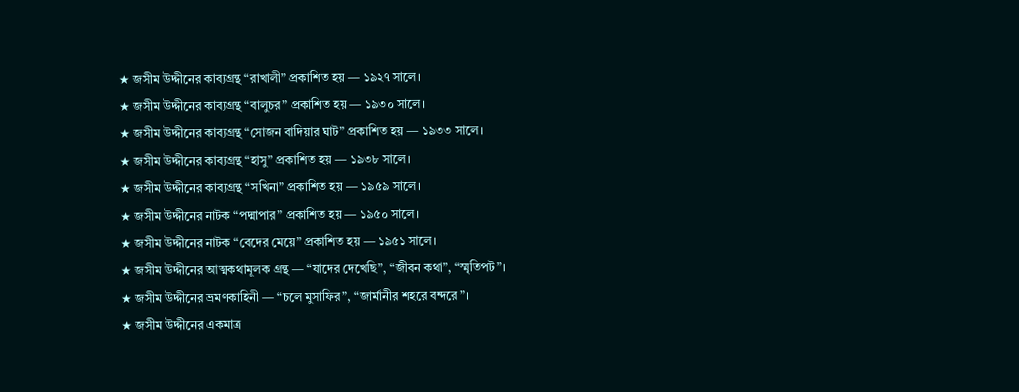★ জসীম উদ্দীনের কাব্যগ্রন্থ “রাখালী” প্রকাশিত হয় — ১৯২৭ সালে।
★ জসীম উদ্দীনের কাব্যগ্রন্থ “বালুচর” প্রকাশিত হয় — ১৯৩০ সালে।
★ জসীম উদ্দীনের কাব্যগ্রন্থ “সোজন বাদিয়ার ঘাট” প্রকাশিত হয় — ১৯৩৩ সালে।
★ জসীম উদ্দীনের কাব্যগ্রন্থ “হাসু” প্রকাশিত হয় — ১৯৩৮ সালে।
★ জসীম উদ্দীনের কাব্যগ্রন্থ “সখিনা” প্রকাশিত হয় — ১৯৫৯ সালে।
★ জসীম উদ্দীনের নাটক “পদ্মাপার” প্রকাশিত হয় — ১৯৫০ সালে।
★ জসীম উদ্দীনের নাটক “বেদের মেয়ে” প্রকাশিত হয় — ১৯৫১ সালে।
★ জসীম উদ্দীনের আত্মকথামূলক গ্রন্থ — “যাদের দেখেছি”, “জীবন কথা”, “স্মৃতিপট”।
★ জসীম উদ্দীনের ভ্রমণকাহিনী — “চলে মুসাফির”, “জার্মানীর শহরে বন্দরে”।
★ জসীম উদ্দীনের একমাত্র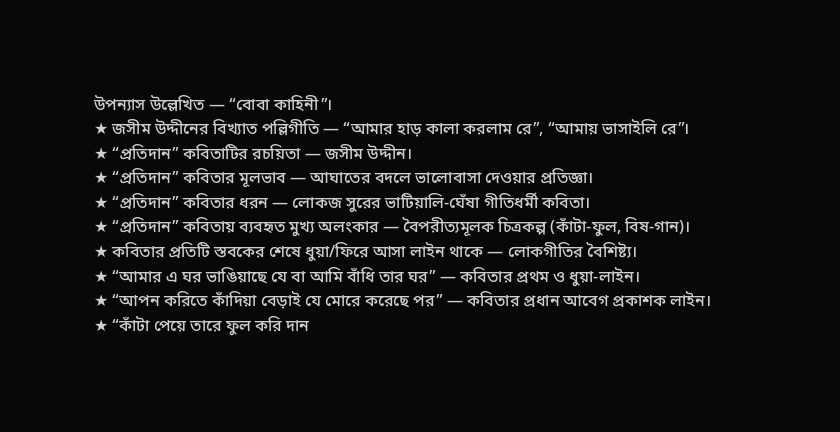উপন্যাস উল্লেখিত — “বোবা কাহিনী”।
★ জসীম উদ্দীনের বিখ্যাত পল্লিগীতি — “আমার হাড় কালা করলাম রে”, “আমায় ভাসাইলি রে”।
★ “প্রতিদান” কবিতাটির রচয়িতা — জসীম উদ্দীন।
★ “প্রতিদান” কবিতার মূলভাব — আঘাতের বদলে ভালোবাসা দেওয়ার প্রতিজ্ঞা।
★ “প্রতিদান” কবিতার ধরন — লোকজ সুরের ভাটিয়ালি-ঘেঁষা গীতিধর্মী কবিতা।
★ “প্রতিদান” কবিতায় ব্যবহৃত মুখ্য অলংকার — বৈপরীত্যমূলক চিত্রকল্প (কাঁটা-ফুল, বিষ-গান)।
★ কবিতার প্রতিটি স্তবকের শেষে ধুয়া/ফিরে আসা লাইন থাকে — লোকগীতির বৈশিষ্ট্য।
★ “আমার এ ঘর ভাঙিয়াছে যে বা আমি বাঁধি তার ঘর” — কবিতার প্রথম ও ধুয়া-লাইন।
★ “আপন করিতে কাঁদিয়া বেড়াই যে মোরে করেছে পর” — কবিতার প্রধান আবেগ প্রকাশক লাইন।
★ “কাঁটা পেয়ে তারে ফুল করি দান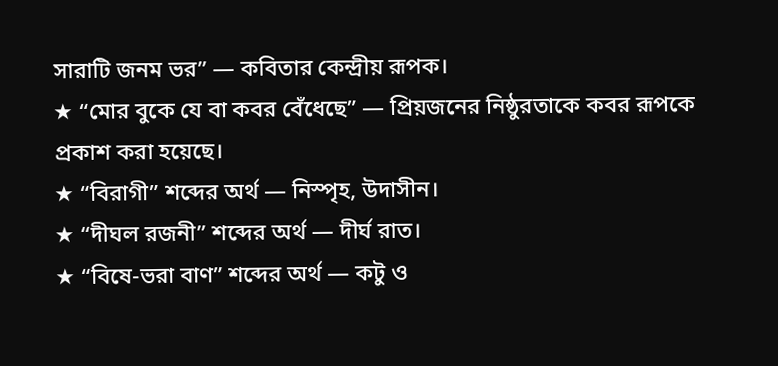সারাটি জনম ভর” — কবিতার কেন্দ্রীয় রূপক।
★ “মোর বুকে যে বা কবর বেঁধেছে” — প্রিয়জনের নিষ্ঠুরতাকে কবর রূপকে প্রকাশ করা হয়েছে।
★ “বিরাগী” শব্দের অর্থ — নিস্পৃহ, উদাসীন।
★ “দীঘল রজনী” শব্দের অর্থ — দীর্ঘ রাত।
★ “বিষে-ভরা বাণ” শব্দের অর্থ — কটু ও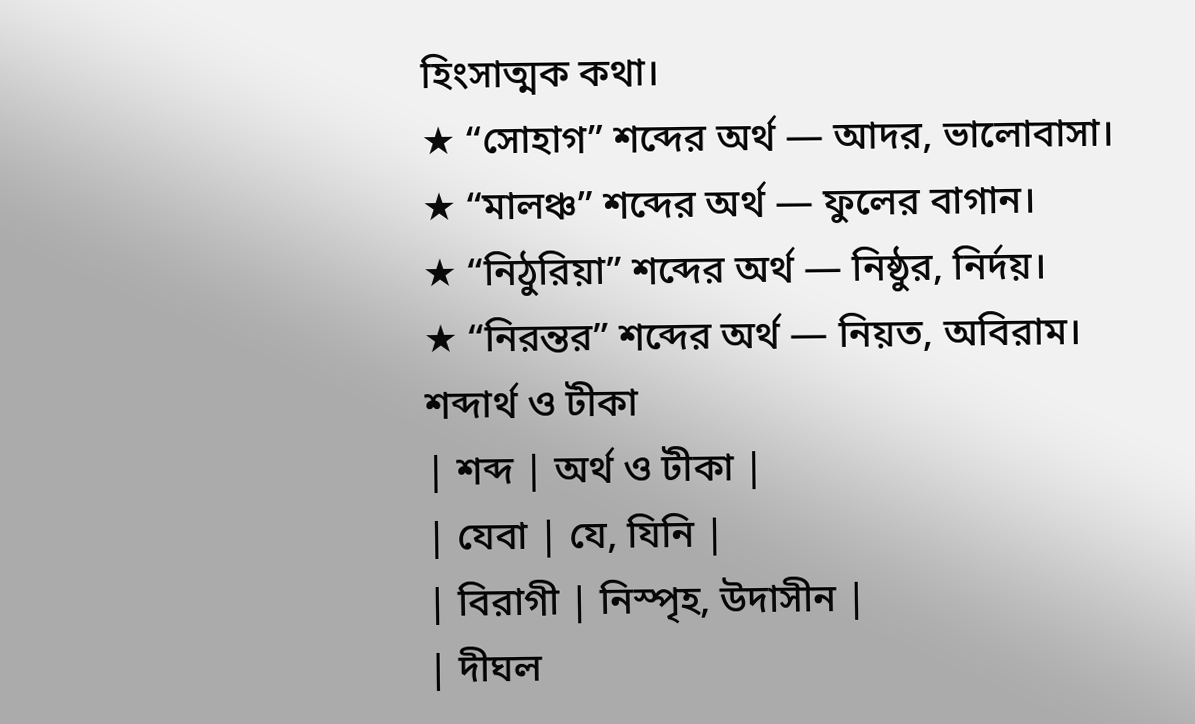হিংসাত্মক কথা।
★ “সোহাগ” শব্দের অর্থ — আদর, ভালোবাসা।
★ “মালঞ্চ” শব্দের অর্থ — ফুলের বাগান।
★ “নিঠুরিয়া” শব্দের অর্থ — নিষ্ঠুর, নির্দয়।
★ “নিরন্তর” শব্দের অর্থ — নিয়ত, অবিরাম।
শব্দার্থ ও টীকা
| শব্দ | অর্থ ও টীকা |
| যেবা | যে, যিনি |
| বিরাগী | নিস্পৃহ, উদাসীন |
| দীঘল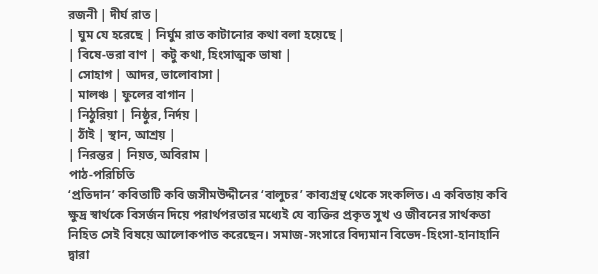রজনী | দীর্ঘ রাত |
| ঘুম যে হরেছে | নির্ঘুম রাত কাটানোর কথা বলা হয়েছে |
| বিষে-ভরা বাণ | কটু কথা, হিংসাত্মক ভাষা |
| সোহাগ | আদর, ভালোবাসা |
| মালঞ্চ | ফুলের বাগান |
| নিঠুরিয়া | নিষ্ঠুর, নির্দয় |
| ঠাঁই | স্থান, আশ্রয় |
| নিরন্তর | নিয়ত, অবিরাম |
পাঠ-পরিচিতি
‘প্রতিদান’ কবিতাটি কবি জসীমউদ্দীনের ‘বালুচর’ কাব্যগ্রন্থ থেকে সংকলিত। এ কবিতায় কবি ক্ষুদ্র স্বার্থকে বিসর্জন দিয়ে পরার্থপরতার মধ্যেই যে ব্যক্তির প্রকৃত সুখ ও জীবনের সার্থকতা নিহিত সেই বিষয়ে আলোকপাত করেছেন। সমাজ-সংসারে বিদ্যমান বিভেদ-হিংসা-হানাহানি দ্বারা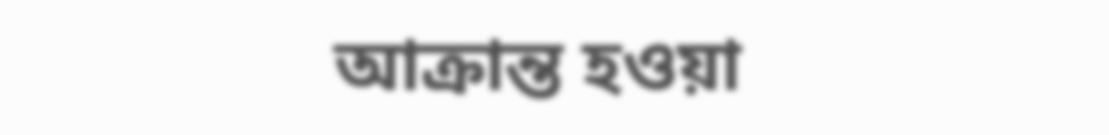আক্রান্ত হওয়া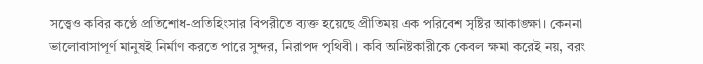সত্ত্বেও কবির কণ্ঠে প্রতিশোধ-প্রতিহিংসার বিপরীতে ব্যক্ত হয়েছে প্রীতিময় এক পরিবেশ সৃষ্টির আকাঙ্ক্ষা। কেননা ভালোবাসাপূর্ণ মানুষই নির্মাণ করতে পারে সুন্দর, নিরাপদ পৃথিবী। কবি অনিষ্টকারীকে কেবল ক্ষমা করেই নয়, বরং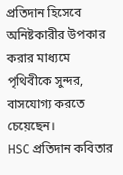প্রতিদান হিসেবে অনিষ্টকারীর উপকার করার মাধ্যমে পৃথিবীকে সুন্দর, বাসযোগ্য করতে চেয়েছেন।
HSC প্রতিদান কবিতার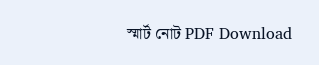স্মার্ট নোট PDF Download